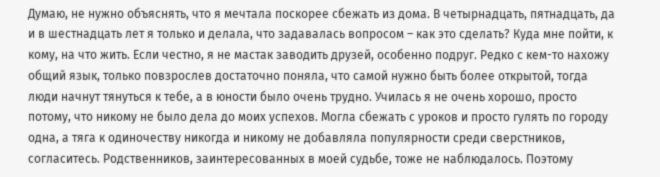Думаю, не нужно объяснять, что я мечтала поскорее сбежать из дома. В четырнадцать, пятнадцать, да и в шестнадцать лет я только и делала, что задавалась вопросом – как это сделать? Куда мне пойти, к кому, на что жить. Если честно, я не мастак заводить друзей, особенно подруг. Редко с кем-то нахожу общий язык, только повзрослев достаточно поняла, что самой нужно быть более открытой, тогда люди начнут тянуться к тебе, а в юности было очень трудно. Училась я не очень хорошо, просто потому, что никому не было дела до моих успехов. Могла сбежать с уроков и просто гулять по городу одна, а тяга к одиночеству никогда и никому не добавляла популярности среди сверстников, согласитесь. Родственников, заинтересованных в моей судьбе, тоже не наблюдалось. Поэтому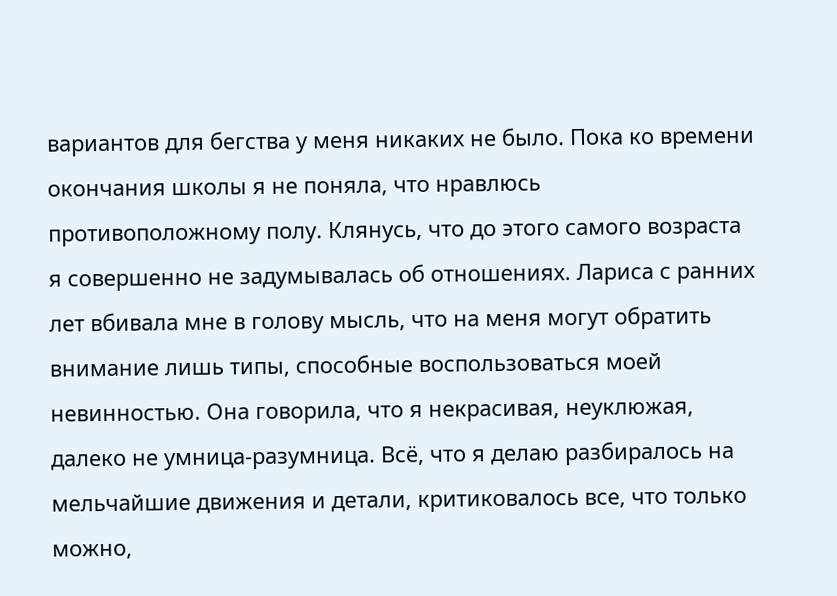вариантов для бегства у меня никаких не было. Пока ко времени окончания школы я не поняла, что нравлюсь противоположному полу. Клянусь, что до этого самого возраста я совершенно не задумывалась об отношениях. Лариса с ранних лет вбивала мне в голову мысль, что на меня могут обратить внимание лишь типы, способные воспользоваться моей невинностью. Она говорила, что я некрасивая, неуклюжая, далеко не умница-разумница. Всё, что я делаю разбиралось на мельчайшие движения и детали, критиковалось все, что только можно,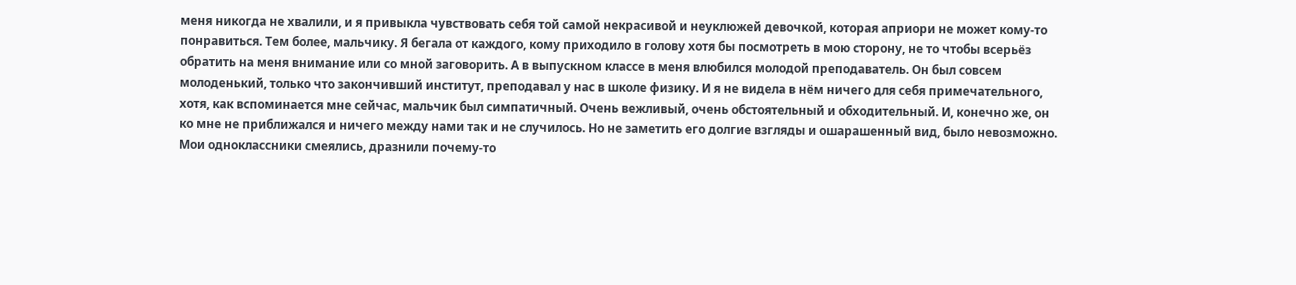меня никогда не хвалили, и я привыкла чувствовать себя той самой некрасивой и неуклюжей девочкой, которая априори не может кому-то понравиться. Тем более, мальчику. Я бегала от каждого, кому приходило в голову хотя бы посмотреть в мою сторону, не то чтобы всерьёз обратить на меня внимание или со мной заговорить. А в выпускном классе в меня влюбился молодой преподаватель. Он был совсем молоденький, только что закончивший институт, преподавал у нас в школе физику. И я не видела в нём ничего для себя примечательного, хотя, как вспоминается мне сейчас, мальчик был симпатичный. Очень вежливый, очень обстоятельный и обходительный. И, конечно же, он ко мне не приближался и ничего между нами так и не случилось. Но не заметить его долгие взгляды и ошарашенный вид, было невозможно. Мои одноклассники смеялись, дразнили почему-то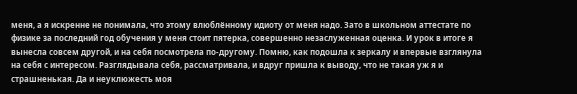меня, а я искренне не понимала, что этому влюблённому идиоту от меня надо. Зато в школьном аттестате по физике за последний год обучения у меня стоит пятерка, совершенно незаслуженная оценка. И урок в итоге я вынесла совсем другой, и на себя посмотрела по-другому. Помню, как подошла к зеркалу и впервые взглянула на себя с интересом. Разглядывала себя, рассматривала, и вдруг пришла к выводу, что не такая уж я и страшненькая. Да и неуклюжесть моя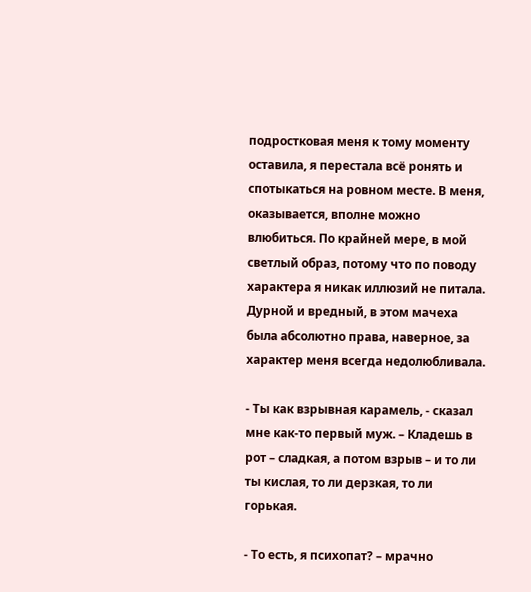подростковая меня к тому моменту оставила, я перестала всё ронять и спотыкаться на ровном месте. В меня, оказывается, вполне можно влюбиться. По крайней мере, в мой светлый образ, потому что по поводу характера я никак иллюзий не питала. Дурной и вредный, в этом мачеха была абсолютно права, наверное, за характер меня всегда недолюбливала.

- Ты как взрывная карамель, - сказал мне как-то первый муж. – Кладешь в рот – сладкая, а потом взрыв – и то ли ты кислая, то ли дерзкая, то ли горькая.

- То есть, я психопат? – мрачно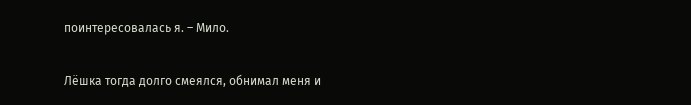поинтересовалась я. – Мило.

Лёшка тогда долго смеялся, обнимал меня и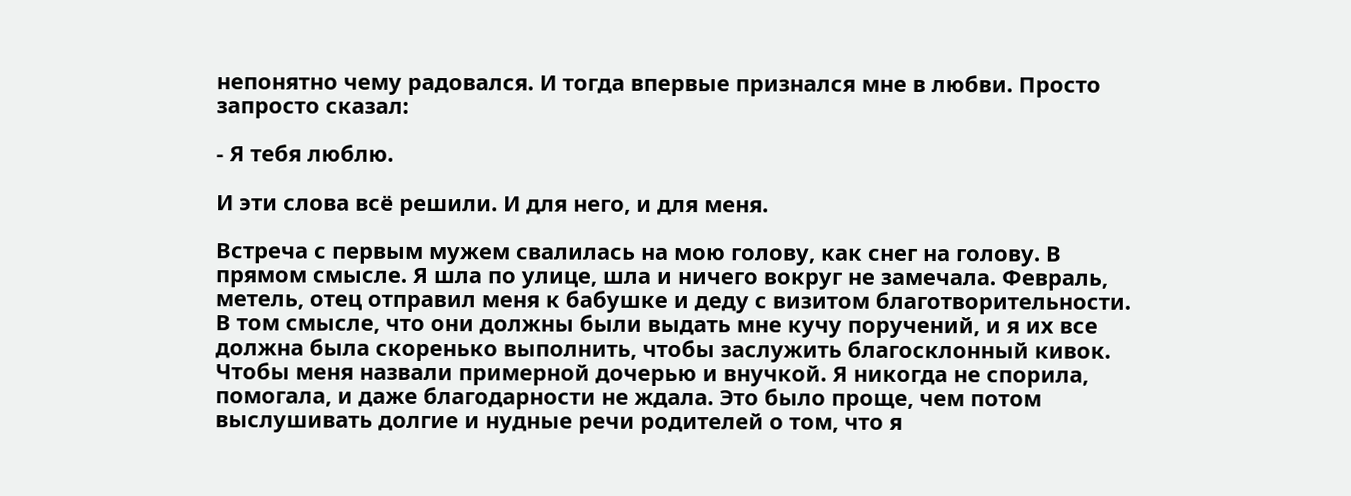непонятно чему радовался. И тогда впервые признался мне в любви. Просто запросто сказал:

- Я тебя люблю.

И эти слова всё решили. И для него, и для меня.

Встреча с первым мужем свалилась на мою голову, как снег на голову. В прямом смысле. Я шла по улице, шла и ничего вокруг не замечала. Февраль, метель, отец отправил меня к бабушке и деду с визитом благотворительности. В том смысле, что они должны были выдать мне кучу поручений, и я их все должна была скоренько выполнить, чтобы заслужить благосклонный кивок. Чтобы меня назвали примерной дочерью и внучкой. Я никогда не спорила, помогала, и даже благодарности не ждала. Это было проще, чем потом выслушивать долгие и нудные речи родителей о том, что я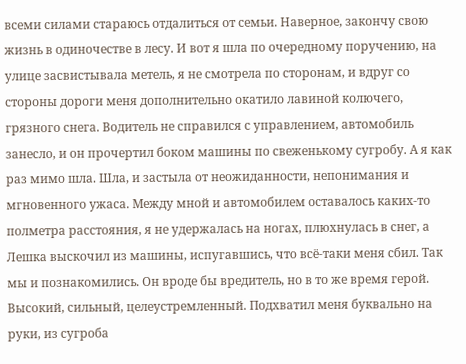всеми силами стараюсь отдалиться от семьи. Наверное, закончу свою жизнь в одиночестве в лесу. И вот я шла по очередному поручению, на улице засвистывала метель, я не смотрела по сторонам, и вдруг со стороны дороги меня дополнительно окатило лавиной колючего, грязного снега. Водитель не справился с управлением, автомобиль занесло, и он прочертил боком машины по свеженькому сугробу. А я как раз мимо шла. Шла, и застыла от неожиданности, непонимания и мгновенного ужаса. Между мной и автомобилем оставалось каких-то полметра расстояния, я не удержалась на ногах, плюхнулась в снег, а Лешка выскочил из машины, испугавшись, что всё-таки меня сбил. Так мы и познакомились. Он вроде бы вредитель, но в то же время герой. Высокий, сильный, целеустремленный. Подхватил меня буквально на руки, из сугроба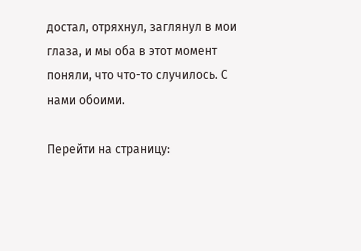достал, отряхнул, заглянул в мои глаза, и мы оба в этот момент поняли, что что-то случилось. С нами обоими.

Перейти на страницу: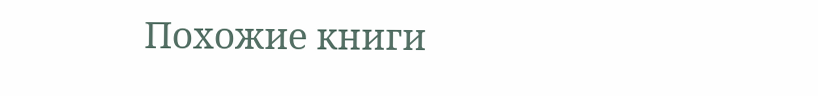Похожие книги